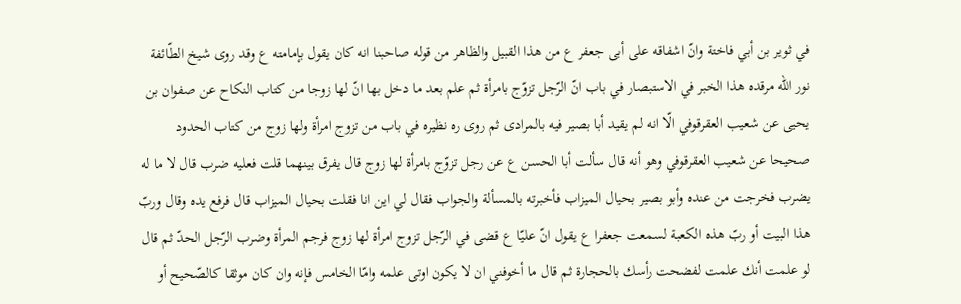في ثوير بن أبي فاختة وانّ اشفاقه على أبى جعفر ع من هذا القبيل والظاهر من قوله صاحبنا انه كان يقول بإمامته ع وقد روى شيخ الطّائفة نور اللّه مرقده هذا الخبر في الاستبصار في باب انّ الرّجل تزوّج بامرأة ثم علم بعد ما دخل بها انّ لها زوجا من كتاب النكاح عن صفوان بن يحيى عن شعيب العقرقوفي الّا انه لم يقيد أبا بصير فيه بالمرادى ثم روى ره نظيره في باب من تزوج امرأة ولها زوج من كتاب الحدود صحيحا عن شعيب العقرقوفي وهو أنه قال سألت أبا الحسن ع عن رجل تزوّج بامرأة لها زوج قال يفرق بينهما قلت فعليه ضرب قال لا ما له يضرب فخرجت من عنده وأبو بصير بحيال الميزاب فأخبرته بالمسألة والجواب فقال لي اين انا فقلت بحيال الميزاب قال فرفع يده وقال وربّ هذا البيت أو ربّ هذه الكعبة لسمعت جعفرا ع يقول انّ عليّا ع قضى في الرّجل تزوج امرأة لها زوج فرجم المرأة وضرب الرّجل الحدّ ثم قال لو علمت أنك علمت لفضحت رأسك بالحجارة ثم قال ما أخوفني ان لا يكون اوتى علمه وامّا الخامس فإنه وان كان موثقا كالصّحيح أو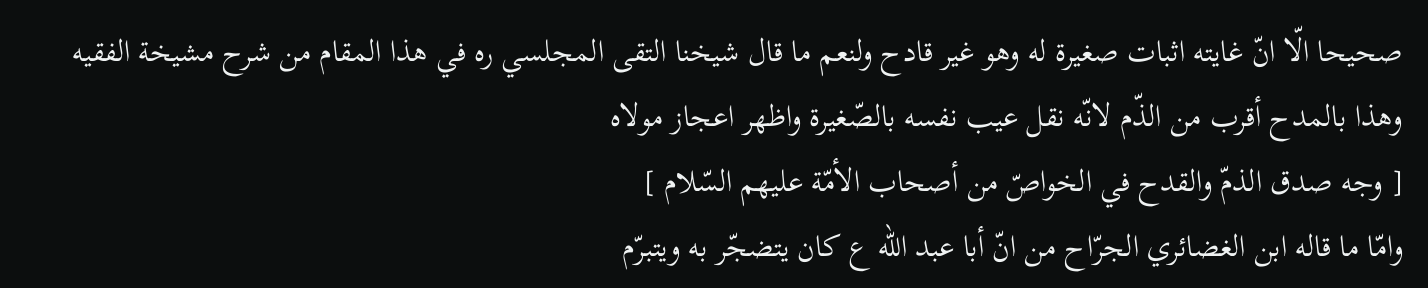صحيحا الّا انّ غايته اثبات صغيرة له وهو غير قادح ولنعم ما قال شيخنا التقى المجلسي ره في هذا المقام من شرح مشيخة الفقيه وهذا بالمدح أقرب من الذّم لانّه نقل عيب نفسه بالصّغيرة واظهر اعجاز مولاه
[ وجه صدق الذمّ والقدح في الخواصّ من أصحاب الأمّة عليهم السّلام ]
وامّا ما قاله ابن الغضائري الجرّاح من انّ أبا عبد اللّه ع كان يتضجّر به ويتبرّم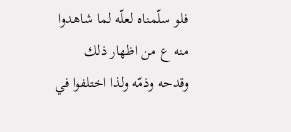فلو سلّمناه لعلّه لما شاهدوا منه ع من اظهار ذلك وقدحه وذمّه ولذا اختلفوا في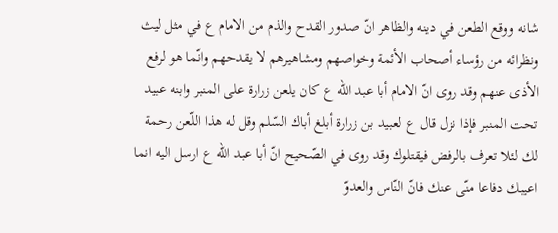شانه ووقع الطعن في دينه والظاهر انّ صدور القدح والذم من الامام ع في مثل ليث ونظرائه من رؤساء أصحاب الأئمة وخواصهم ومشاهيرهم لا يقدحهم وانّما هو لرفع الأذى عنهم وقد روى انّ الامام أبا عبد اللّه ع كان يلعن زرارة على المنبر وابنه عبيد تحت المنبر فإذا نزل قال ع لعبيد بن زرارة أبلغ أباك السّلم وقل له هذا اللّعن رحمة لك لئلا تعرف بالرفض فيقتلوك وقد روى في الصّحيح انّ أبا عبد اللّه ع ارسل اليه انما اعيبك دفاعا منّى عنك فانّ النّاس والعدوّ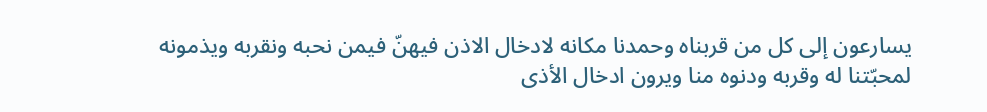يسارعون إلى كل من قربناه وحمدنا مكانه لادخال الاذن فيهنّ فيمن نحبه ونقربه ويذمونه لمحبّتنا له وقربه ودنوه منا ويرون ادخال الأذى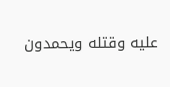عليه وقتله ويحمدون